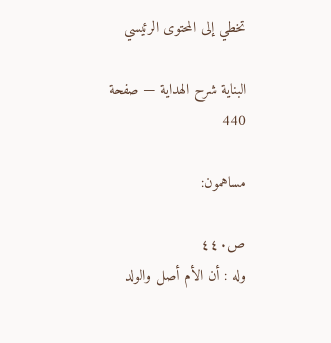تخطي إلى المحتوى الرئيسي

البناية شرح الهداية — صفحة 440

مساهمون:

ص٤٤٠
وله : أن الأم أصل والولد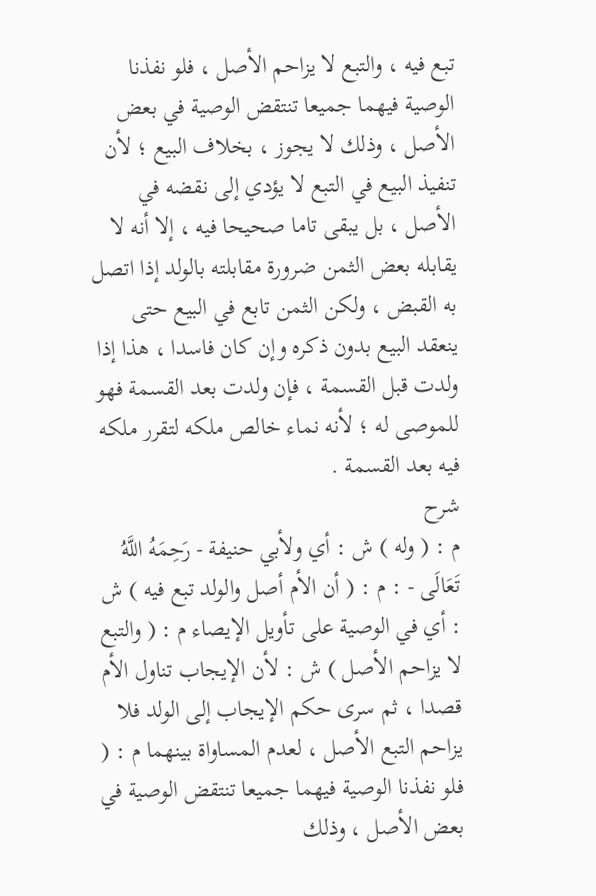تبع فيه ، والتبع لا يزاحم الأصل ، فلو نفذنا الوصية فيهما جميعا تنتقض الوصية في بعض الأصل ، وذلك لا يجوز ، بخلاف البيع ؛ لأن تنفيذ البيع في التبع لا يؤدي إلى نقضه في الأصل ، بل يبقى تاما صحيحا فيه ، إلا أنه لا يقابله بعض الثمن ضرورة مقابلته بالولد إذا اتصل به القبض ، ولكن الثمن تابع في البيع حتى ينعقد البيع بدون ذكره وإن كان فاسدا ، هذا إذا ولدت قبل القسمة ، فإن ولدت بعد القسمة فهو للموصى له ؛ لأنه نماء خالص ملكه لتقرر ملكه فيه بعد القسمة .
شرح
م : ( وله ) ش : أي ولأبي حنيفة - رَحِمَهُ اللَّهُ تَعَالَى - : م : ( أن الأم أصل والولد تبع فيه ) ش : أي في الوصية على تأويل الإيصاء م : ( والتبع لا يزاحم الأصل ) ش : لأن الإيجاب تناول الأم قصدا ، ثم سرى حكم الإيجاب إلى الولد فلا يزاحم التبع الأصل ، لعدم المساواة بينهما م : ( فلو نفذنا الوصية فيهما جميعا تنتقض الوصية في بعض الأصل ، وذلك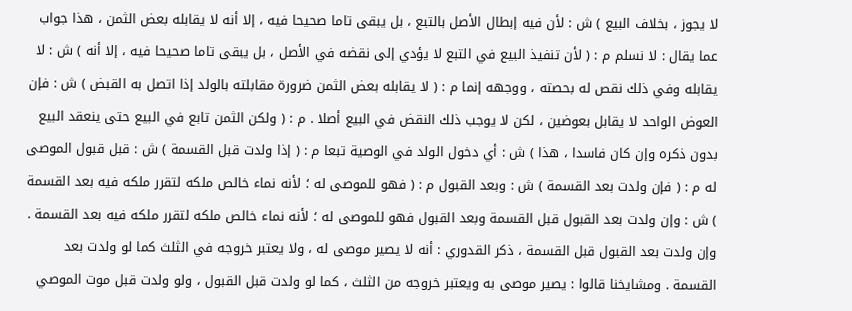لا يجوز ، بخلاف البيع ) ش : لأن فيه إبطال الأصل بالتبع ، بل يبقى تاما صحيحا فيه ، إلا أنه لا يقابله بعض الثمن ، هذا جواب عما يقال : لا نسلم م : ( لأن تنفيذ البيع في التبع لا يؤدي إلى نقضه في الأصل ، بل يبقى تاما صحيحا فيه ، إلا أنه ) ش : لا يقابله وفي ذلك نقص له بحصته ، ووجهه إنما م : ( لا يقابله بعض الثمن ضرورة مقابلته بالولد إذا اتصل به القبض ) ش : فإن العوض الواحد لا يقابل بعوضين ، لكن لا يوجب ذلك النقض في البيع أصلا . م : ( ولكن الثمن تابع في البيع حتى ينعقد البيع بدون ذكره وإن كان فاسدا ، هذا ) ش : أي دخول الولد في الوصية تبعا م : ( إذا ولدت قبل القسمة ) ش : قبل قبول الموصى له م : ( فإن ولدت بعد القسمة ) ش : وبعد القبول م : ( فهو للموصى له ؛ لأنه نماء خالص ملكه لتقرر ملكه فيه بعد القسمة ) ش : وإن ولدت بعد القبول قبل القسمة وبعد القبول فهو للموصى له ؛ لأنه نماء خالص ملكه لتقرر ملكه فيه بعد القسمة . وإن ولدت بعد القبول قبل القسمة ، ذكر القدوري : أنه لا يصير موصى له ، ولا يعتبر خروجه في الثلث كما لو ولدت بعد القسمة . ومشايخنا قالوا : يصير موصى به ويعتبر خروجه من الثلث ، كما لو ولدت قبل القبول ، ولو ولدت قبل موت الموصي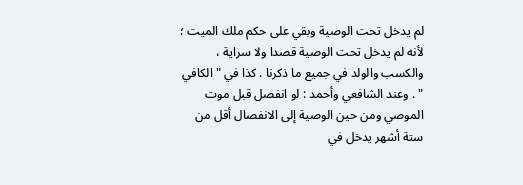لم يدخل تحت الوصية وبقي على حكم ملك الميت ؛ لأنه لم يدخل تحت الوصية قصدا ولا سراية ، والكسب والولد في جميع ما ذكرنا . كذا في " الكافي " . وعند الشافعي وأحمد : لو انفصل قبل موت الموصي ومن حين الوصية إلى الانفصال أقل من ستة أشهر يدخل في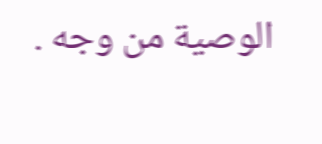الوصية من وجه .